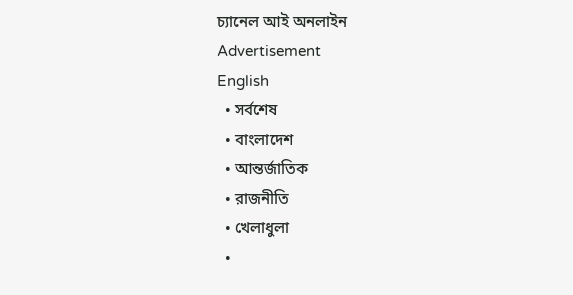চ্যানেল আই অনলাইন
Advertisement
English
  • সর্বশেষ
  • বাংলাদেশ
  • আন্তর্জাতিক
  • রাজনীতি
  • খেলাধুলা
  •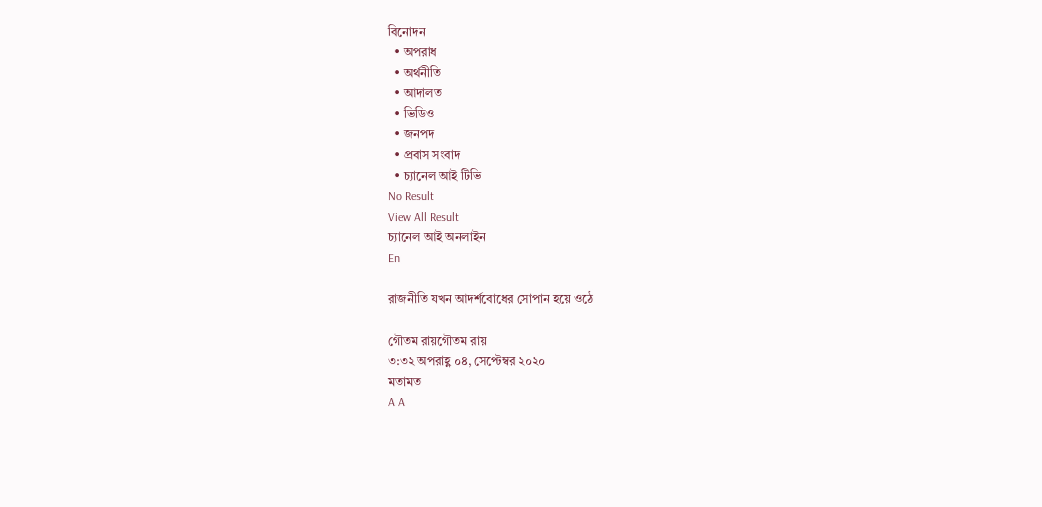বিনোদন
  • অপরাধ
  • অর্থনীতি
  • আদালত
  • ভিডিও
  • জনপদ
  • প্রবাস সংবাদ
  • চ্যানেল আই টিভি
No Result
View All Result
চ্যানেল আই অনলাইন
En

রাজনীতি যখন আদর্শবোধের সোপান হয়ে ওঠে

গৌতম রায়গৌতম রায়
৩:৩২ অপরাহ্ণ ০৪, সেপ্টেম্বর ২০২০
মতামত
A A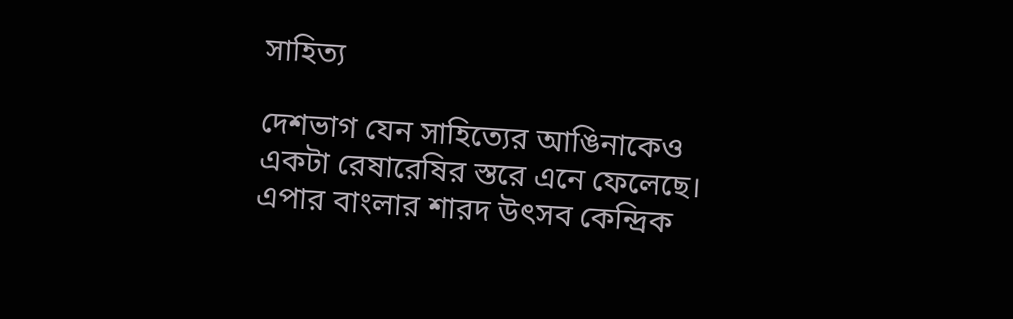সাহিত্য

দেশভাগ যেন সাহিত্যের আঙিনাকেও একটা রেষারেষির স্তরে এনে ফেলেছে। এপার বাংলার শারদ উৎসব কেন্দ্রিক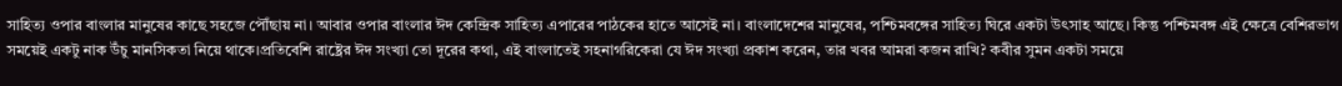সাহিত্য ওপার বাংলার মানুষের কাছে সহজে পৌঁছায় না। আবার ওপার বাংলার ঈদ কেন্দ্রিক সাহিত্য এপারের পাঠকের হাতে আসেই না। বাংলাদেশের মানুষের, পশ্চিমবঙ্গের সাহিত্য ঘিরে একটা উৎসাহ আছে। কিন্তু পশ্চিমবঙ্গ এই ক্ষেত্রে বেশিরভাগ সময়েই একটু নাক উঁচু মানসিকতা নিয়ে থাকে।প্রতিবেশি রাষ্ট্রের ঈদ সংখ্যা তো দূরের কথা, এই বাংলাতেই সহনাগরিকেরা যে ঈদ সংখ্যা প্রকাশ করেন, তার খবর আমরা কজন রাখি? কবীর সুমন একটা সময়ে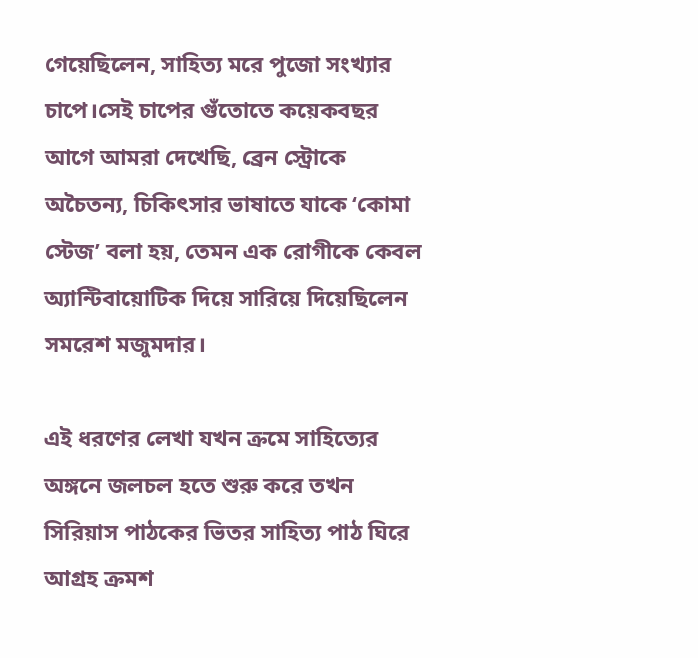গেয়েছিলেন, সাহিত্য মরে পুজো সংখ্যার চাপে।সেই চাপের গুঁতোতে কয়েকবছর আগে আমরা দেখেছি, ব্রেন স্ট্রোকে অচৈতন্য, চিকিৎসার ভাষাতে যাকে ‘কোমা স্টেজ’ বলা হয়, তেমন এক রোগীকে কেবল অ্যান্টিবায়োটিক দিয়ে সারিয়ে দিয়েছিলেন সমরেশ মজুমদার।

এই ধরণের লেখা যখন ক্রমে সাহিত্যের অঙ্গনে জলচল হতে শুরু করে তখন সিরিয়াস পাঠকের ভিতর সাহিত্য পাঠ ঘিরে আগ্রহ ক্রমশ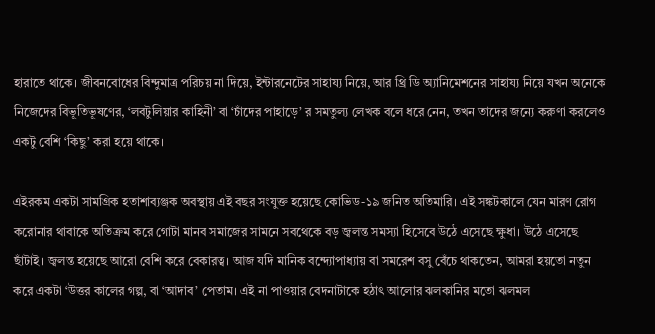হারাতে থাকে। জীবনবোধের বিন্দুমাত্র পরিচয় না দিয়ে, ইন্টারনেটের সাহায্য নিয়ে, আর থ্রি ডি অ্যানিমেশনের সাহায্য নিয়ে যখন অনেকে নিজেদের বিভূতিভূষণের, ‘লবটুলিয়ার কাহিনী’ বা ‘চাঁদের পাহাড়ে’ র সমতুল্য লেখক বলে ধরে নেন, তখন তাদের জন্যে করুণা করলেও একটু বেশি ‘কিছু’ করা হয়ে থাকে।

এইরকম একটা সামগ্রিক হতাশাব্যঞ্জক অবস্থায় এই বছর সংযুক্ত হয়েছে কোভিড-১৯ জনিত অতিমারি। এই সঙ্কটকালে যেন মারণ রোগ করোনার থাবাকে অতিক্রম করে গোটা মানব সমাজের সামনে সবথেকে বড় জ্বলন্ত সমস্যা হিসেবে উঠে এসেছে ক্ষুধা। উঠে এসেছে ছাঁটাই। জ্বলন্ত হয়েছে আরো বেশি করে বেকারত্ব। আজ যদি মানিক বন্দ্যোপাধ্যায় বা সমরেশ বসু বেঁচে থাকতেন, আমরা হয়তো নতুন করে একটা ‘উত্তর কালের গল্প, বা ‘আদাব’ পেতাম। এই না পাওয়ার বেদনাটাকে হঠাৎ আলোর ঝলকানির মতো ঝলমল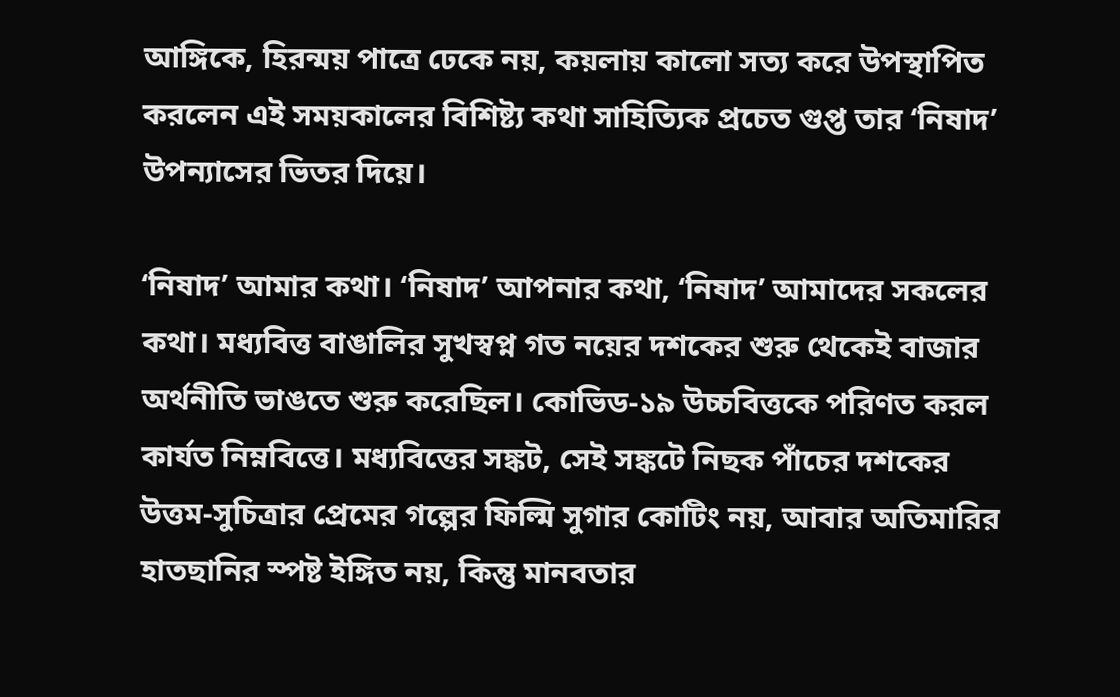আঙ্গিকে, হিরন্ময় পাত্রে ঢেকে নয়, কয়লায় কালো সত্য করে উপস্থাপিত করলেন এই সময়কালের বিশিষ্ট্য কথা সাহিত্যিক প্রচেত গুপ্ত তার ‘নিষাদ’ উপন্যাসের ভিতর দিয়ে।

‘নিষাদ’ আমার কথা। ‘নিষাদ’ আপনার কথা, ‘নিষাদ’ আমাদের সকলের কথা। মধ্যবিত্ত বাঙালির সুখস্বপ্ন গত নয়ের দশকের শুরু থেকেই বাজার অর্থনীতি ভাঙতে শুরু করেছিল। কোভিড-১৯ উচ্চবিত্তকে পরিণত করল কার্যত নিম্নবিত্তে। মধ্যবিত্তের সঙ্কট, সেই সঙ্কটে নিছক পাঁচের দশকের উত্তম-সুচিত্রার প্রেমের গল্পের ফিল্মি সুগার কোটিং নয়, আবার অতিমারির হাতছানির স্পষ্ট ইঙ্গিত নয়, কিন্তু মানবতার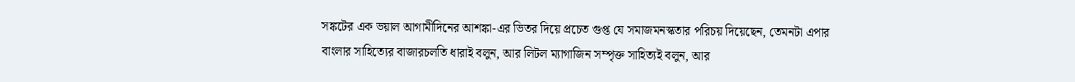সঙ্কটের এক ভয়াল আগামীদিনের আশঙ্কা-এর ভিতর দিয়ে প্রচেত গুপ্ত যে সমাজমনস্কতার পরিচয় দিয়েছেন, তেমনটা এপার বাংলার সাহিত্যের বাজারচলতি ধারাই বলুন, আর লিটল ম্যাগাজিন সম্পৃক্ত সাহিত্যই বলুন, আর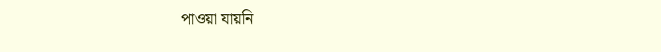পাওয়া যায়নি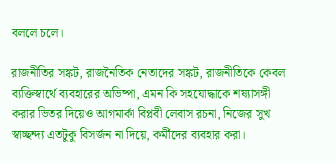বললে চলে।

রাজনীতির সঙ্কট, রাজনৈতিক নেতাদের সঙ্কট, রাজনীতিকে কেবল ব্যক্তিস্বার্থে ব্যবহারের অভিষ্পা, এমন কি সহযোদ্ধাকে শষ্যাসঙ্গী করার ভিতর দিয়েও আগমার্কা বিপ্লবী লেবাস রচনা, নিজের সুখ স্বাচ্ছন্দ্য এতটুকু বিসর্জন না দিয়ে, কর্মীদের ব্যবহার করা।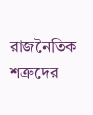রাজনৈতিক শত্রুদের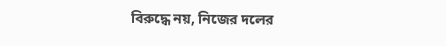বিরুদ্ধে নয়, নিজের দলের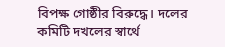বিপক্ষ গোষ্ঠীর বিরুদ্ধে। দলের কমিটি দখলের স্বার্থে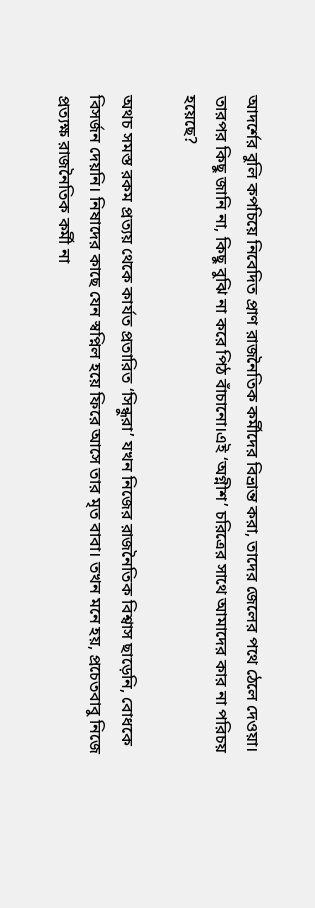আদর্শের বুলি কপচিয়ে নিবেদিত প্রাণ রাজনৈতিক কর্মীদের বিভ্রান্ত করা, তাদের জেলের পথে ঠেলে দেওয়া। তারপর কিছু জানি না, কিছু বুঝি না করে পিঠ বাঁচানো।এই ‘অগ্নীশ’ চরিত্রের সাথে আমাদের কার না পরিচয় হয়েছে?

অথচ সমস্ত রকম প্রত্যয় থেকে কার্যত প্রতারিত ‘সিন্ধুরা’ যখন নিজের রাজনৈতিক বিশ্বাস ছাড়েনি, বোধকে বিসর্জন দেয়নি। নিষাদের কাছে যেন স্বপ্নিল হয়ে ফিরে আসে তার মৃত বাবা। তখন মনে হয়, প্রচেতবাবু নিজে প্রত্যক্ষ রাজনৈতিক কর্মী না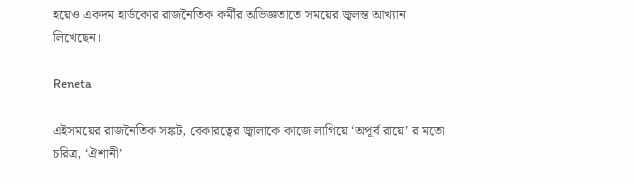হয়েও একদম হার্ডকোর রাজনৈতিক কর্মীর অভিজ্ঞতাতে সময়ের জ্বলন্ত আখ্যান লিখেছেন।

Reneta

এইসময়ের রাজনৈতিক সঙ্কট, বেকারত্বের জ্বালাকে কাজে লাগিয়ে ‘অপূর্ব রায়ে’ র মতো চরিত্র, ‘ঐশানী’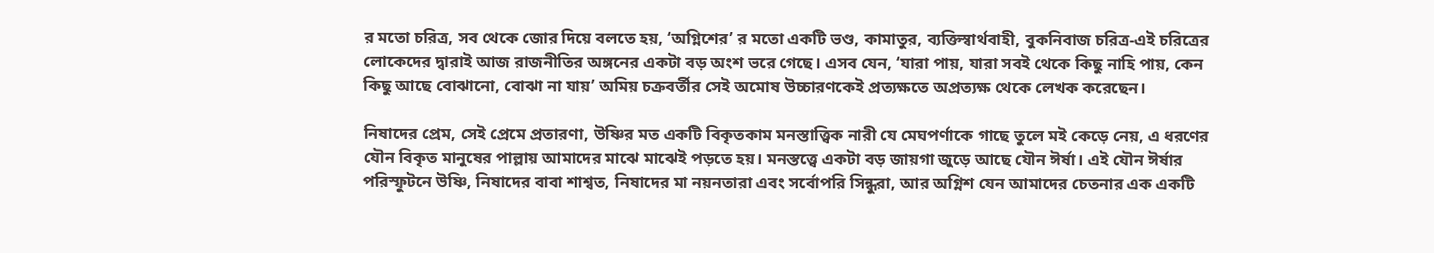র মতো চরিত্র, সব থেকে জোর দিয়ে বলতে হয়, ‘অগ্নিশের’ র মতো একটি ভণ্ড, কামাতুর, ব্যক্তিস্বার্থবাহী, বুকনিবাজ চরিত্র-এই চরিত্রের লোকেদের দ্বারাই আজ রাজনীতির অঙ্গনের একটা বড় অংশ ভরে গেছে। এসব যেন, ‘যারা পায়, যারা সবই থেকে কিছু নাহি পায়, কেন কিছু আছে বোঝানো, বোঝা না যায়’ অমিয় চক্রবর্তীর সেই অমোষ উচ্চারণকেই প্রত্যক্ষতে অপ্রত্যক্ষ থেকে লেখক করেছেন।

নিষাদের প্রেম, সেই প্রেমে প্রতারণা, উষ্ণির মত একটি বিকৃতকাম মনস্তাত্ত্বিক নারী যে মেঘপর্ণাকে গাছে তুলে মই কেড়ে নেয়, এ ধরণের যৌন বিকৃত মানুষের পাল্লায় আমাদের মাঝে মাঝেই পড়তে হয়। মনস্তত্ত্বে একটা বড় জায়গা জুড়ে আছে যৌন ঈর্ষা। এই যৌন ঈর্ষার পরিস্ফুটনে উষ্ণি, নিষাদের বাবা শাশ্বত, নিষাদের মা নয়নতারা এবং সর্বোপরি সিন্ধুরা, আর অগ্নিশ যেন আমাদের চেতনার এক একটি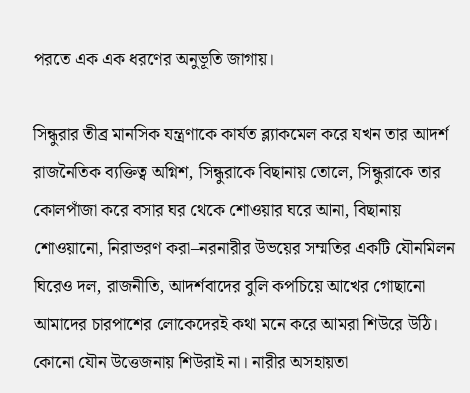পরতে এক এক ধরণের অনুভূতি জাগায়।

সিন্ধুরার তীব্র মানসিক যন্ত্রণাকে কার্যত ব্ল্যাকমেল করে যখন তার আদর্শ রাজনৈতিক ব্যক্তিত্ব অগ্নিশ, সিন্ধুরাকে বিছানায় তোলে, সিন্ধুরাকে তার কোলপাঁজা করে বসার ঘর থেকে শোওয়ার ঘরে আনা, বিছানায় শোওয়ানো, নিরাভরণ করা–নরনারীর উভয়ের সম্মতির একটি যৌনমিলন ঘিরেও দল, রাজনীতি, আদর্শবাদের বুলি কপচিয়ে আখের গোছানো আমাদের চারপাশের লোকেদেরই কথা মনে করে আমরা শিউরে উঠি। কোনো যৌন উত্তেজনায় শিউরাই না। নারীর অসহায়তা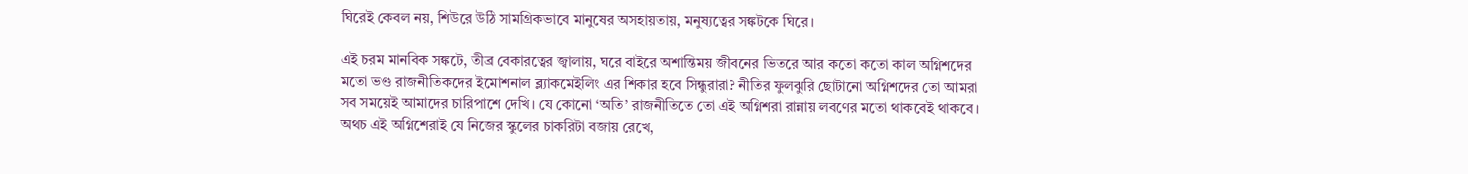ঘিরেই কেবল নয়, শিউরে উঠি সামগ্রিকভাবে মানুষের অসহায়তায়, মনুষ্যত্বের সঙ্কটকে ঘিরে।

এই চরম মানবিক সঙ্কটে, তীব্র বেকারত্বের জ্বালায়, ঘরে বাইরে অশান্তিময় জীবনের ভিতরে আর কতো কতো কাল অগ্নিশদের মতো ভণ্ড রাজনীতিকদের ইমোশনাল ব্ল্যাকমেইলিং এর শিকার হবে সিন্ধুরারা? নীতির ফুলঝুরি ছোটানো অগ্নিশদের তো আমরা সব সময়েই আমাদের চারিপাশে দেখি। যে কোনো ‘অতি’ রাজনীতিতে তো এই অগ্নিশরা রান্নায় লবণের মতো থাকবেই থাকবে। অথচ এই অগ্নিশেরাই যে নিজের স্কুলের চাকরিটা বজায় রেখে,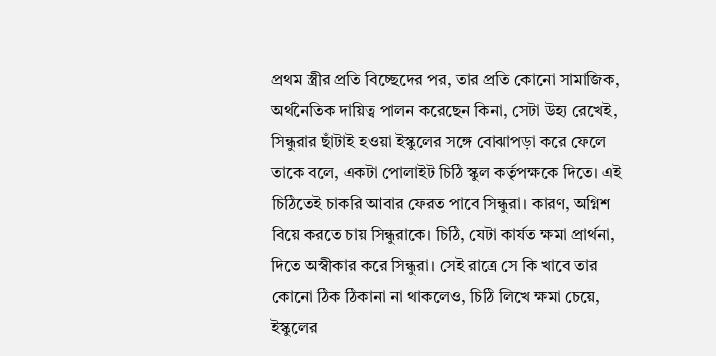প্রথম স্ত্রীর প্রতি বিচ্ছেদের পর, তার প্রতি কোনো সামাজিক, অর্থনৈতিক দায়িত্ব পালন করেছেন কিনা, সেটা উহ্য রেখেই, সিন্ধুরার ছাঁটাই হওয়া ইস্কুলের সঙ্গে বোঝাপড়া করে ফেলে তাকে বলে, একটা পোলাইট চিঠি স্কুল কর্তৃপক্ষকে দিতে। এই চিঠিতেই চাকরি আবার ফেরত পাবে সিন্ধুরা। কারণ, অগ্নিশ বিয়ে করতে চায় সিন্ধুরাকে। চিঠি, যেটা কার্যত ক্ষমা প্রার্থনা, দিতে অস্বীকার করে সিন্ধুরা। সেই রাত্রে সে কি খাবে তার কোনো ঠিক ঠিকানা না থাকলেও, চিঠি লিখে ক্ষমা চেয়ে, ইস্কুলের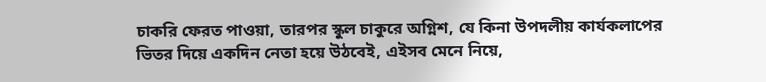চাকরি ফেরত পাওয়া, তারপর স্কুল চাকুরে অগ্নিশ, যে কিনা উপদলীয় কার্যকলাপের ভিতর দিয়ে একদিন নেতা হয়ে উঠবেই, এইসব মেনে নিয়ে,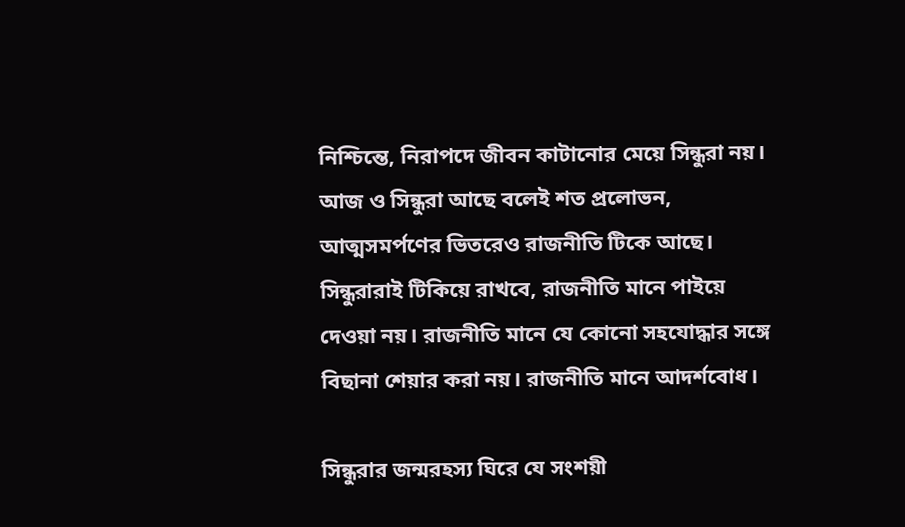নিশ্চিন্তে, নিরাপদে জীবন কাটানোর মেয়ে সিন্ধুরা নয়। আজ ও সিন্ধুরা আছে বলেই শত প্রলোভন, আত্মসমর্পণের ভিতরেও রাজনীতি টিকে আছে। সিন্ধুরারাই টিকিয়ে রাখবে, রাজনীতি মানে পাইয়ে দেওয়া নয়। রাজনীতি মানে যে কোনো সহযোদ্ধার সঙ্গে বিছানা শেয়ার করা নয়। রাজনীতি মানে আদর্শবোধ।

সিন্ধুরার জন্মরহস্য ঘিরে যে সংশয়ী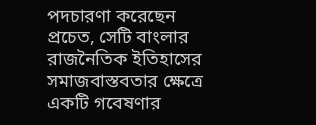পদচারণা করেছেন প্রচেত, সেটি বাংলার রাজনৈতিক ইতিহাসের সমাজবাস্তবতার ক্ষেত্রে একটি গবেষণার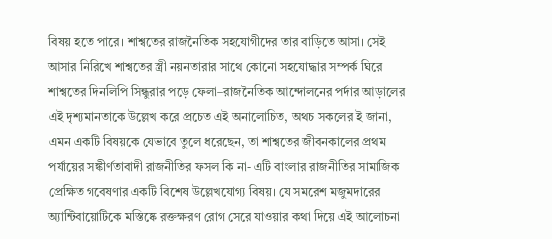বিষয় হতে পারে। শাশ্বতের রাজনৈতিক সহযোগীদের তার বাড়িতে আসা। সেই আসার নিরিখে শাশ্বতের স্ত্রী নয়নতারার সাথে কোনো সহযোদ্ধার সম্পর্ক ঘিরে শাশ্বতের দিনলিপি সিন্ধুরার পড়ে ফেলা–রাজনৈতিক আন্দোলনের পর্দার আড়ালের এই দৃশ্যমানতাকে উল্লেখ করে প্রচেত এই অনালোচিত, অথচ সকলের ই জানা, এমন একটি বিষয়কে যেভাবে তুলে ধরেছেন, তা শাশ্বতের জীবনকালের প্রথম পর্যায়ের সঙ্কীর্ণতাবাদী রাজনীতির ফসল কি না- এটি বাংলার রাজনীতির সামাজিক প্রেক্ষিত গবেষণার একটি বিশেষ উল্লেখযোগ্য বিষয়। যে সমরেশ মজুমদারের অ্যান্টিবায়োটিকে মস্তিষ্কে রক্তক্ষরণ রোগ সেরে যাওয়ার কথা দিয়ে এই আলোচনা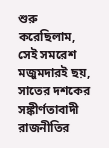শুরু করেছিলাম, সেই সমরেশ মজুমদারই ছয়, সাতের দশকের সঙ্কীর্ণতাবাদী রাজনীতির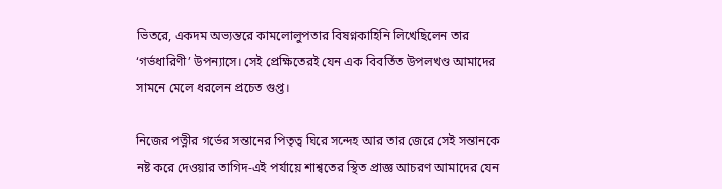ভিতরে, একদম অভ্যন্তরে কামলোলুপতার বিষণ্নকাহিনি লিখেছিলেন তার ‘গর্ভধারিণী’ উপন্যাসে। সেই প্রেক্ষিতেরই যেন এক বিবর্তিত উপলখণ্ড আমাদের সামনে মেলে ধরলেন প্রচেত গুপ্ত।

নিজের পত্নীর গর্ভের সন্তানের পিতৃত্ব ঘিরে সন্দেহ আর তার জেরে সেই সন্তানকে নষ্ট করে দেওয়ার তাগিদ-এই পর্যায়ে শাশ্বতের স্থিত প্রাজ্ঞ আচরণ আমাদের যেন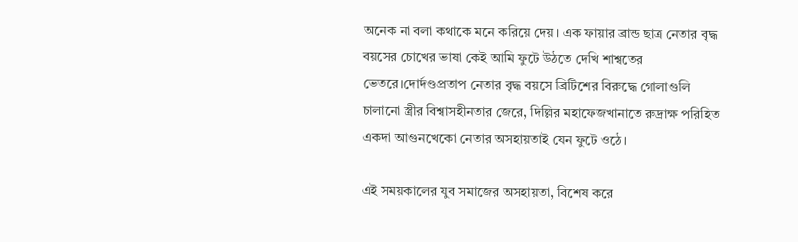অনেক না বলা কথাকে মনে করিয়ে দেয়। এক ফায়ার ব্রান্ড ছাত্র নেতার বৃদ্ধ বয়সের চোখের ভাষা কেই আমি ফুটে উঠতে দেখি শাশ্বতের ভেতরে।দোর্দণ্ডপ্রতাপ নেতার বৃদ্ধ বয়সে ব্রিটিশের বিরুদ্ধে গোলাগুলি চালানো স্ত্রীর বিশ্বাসহীনতার জেরে, দিল্লির মহাফেজখানাতে রুদ্রাক্ষ পরিহিত একদা আগুনখেকো নেতার অসহায়তাই যেন ফুটে ওঠে।

এই সময়কালের যুব সমাজের অসহায়তা, বিশেষ করে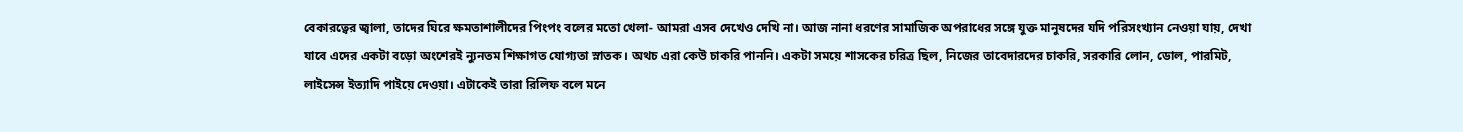বেকারত্বের জ্বালা, তাদের ঘিরে ক্ষমতাশালীদের পিংপং বলের মতো খেলা- আমরা এসব দেখেও দেখি না। আজ নানা ধরণের সামাজিক অপরাধের সঙ্গে যুক্ত মানুষদের যদি পরিসংখ্যান নেওয়া যায়, দেখা যাবে এদের একটা বড়ো অংশেরই ন্যুনতম শিক্ষাগত যোগ্যতা স্নাতক। অথচ এরা কেউ চাকরি পাননি। একটা সময়ে শাসকের চরিত্র ছিল, নিজের তাবেদারদের চাকরি, সরকারি লোন, ডোল, পারমিট, লাইসেন্স ইত্যাদি পাইয়ে দেওয়া। এটাকেই তারা রিলিফ বলে মনে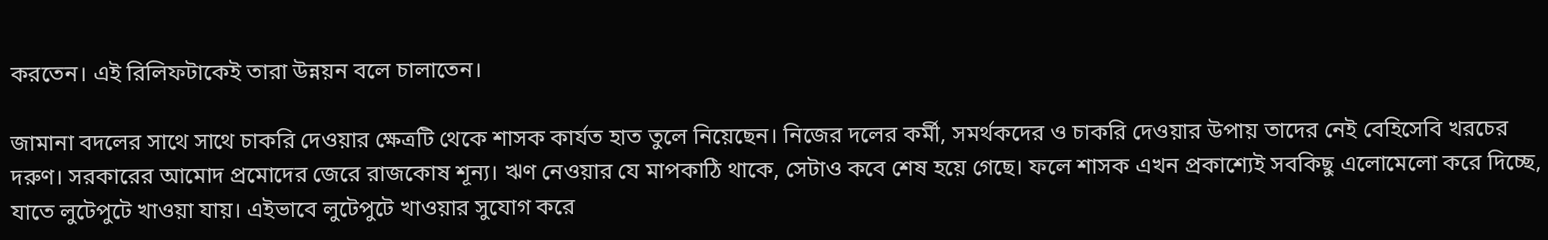করতেন। এই রিলিফটাকেই তারা উন্নয়ন বলে চালাতেন।

জামানা বদলের সাথে সাথে চাকরি দেওয়ার ক্ষেত্রটি থেকে শাসক কার্যত হাত তুলে নিয়েছেন। নিজের দলের কর্মী, সমর্থকদের ও চাকরি দেওয়ার উপায় তাদের নেই বেহিসেবি খরচের দরুণ। সরকারের আমোদ প্রমোদের জেরে রাজকোষ শূন্য। ঋণ নেওয়ার যে মাপকাঠি থাকে, সেটাও কবে শেষ হয়ে গেছে। ফলে শাসক এখন প্রকাশ্যেই সবকিছু এলোমেলো করে দিচ্ছে, যাতে লুটেপুটে খাওয়া যায়। এইভাবে লুটেপুটে খাওয়ার সুযোগ করে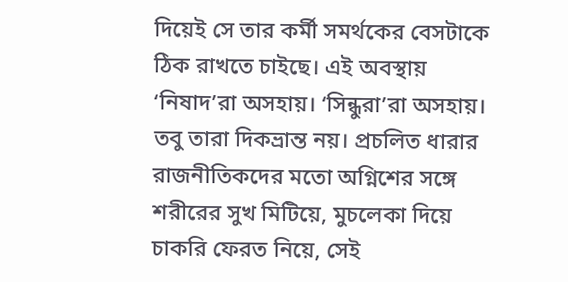দিয়েই সে তার কর্মী সমর্থকের বেসটাকে ঠিক রাখতে চাইছে। এই অবস্থায় ‘নিষাদ’রা অসহায়। ‘সিন্ধুরা’রা অসহায়। তবু তারা দিকভ্রান্ত নয়। প্রচলিত ধারার রাজনীতিকদের মতো অগ্নিশের সঙ্গে শরীরের সুখ মিটিয়ে, মুচলেকা দিয়ে চাকরি ফেরত নিয়ে, সেই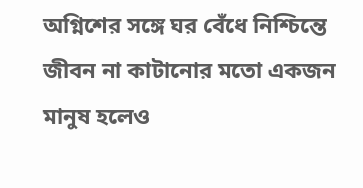অগ্নিশের সঙ্গে ঘর বেঁধে নিশ্চিন্তে জীবন না কাটানোর মতো একজন মানুষ হলেও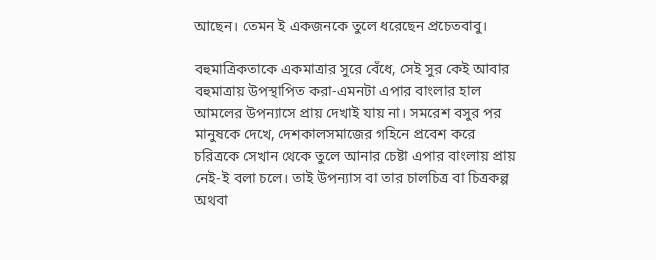আছেন। তেমন ই একজনকে তুলে ধরেছেন প্রচেতবাবু।

বহুমাত্রিকতাকে একমাত্রার সুরে বেঁধে, সেই সুর কেই আবার বহুমাত্রায় উপস্থাপিত করা-এমনটা এপার বাংলার হাল আমলের উপন্যাসে প্রায় দেখাই যায় না। সমরেশ বসুর পর মানুষকে দেখে, দেশকালসমাজের গহিনে প্রবেশ করে চরিত্রকে সেখান থেকে তুলে আনার চেষ্টা এপার বাংলায় প্রায় নেই-ই বলা চলে। তাই উপন্যাস বা তার চালচিত্র বা চিত্রকল্প অথবা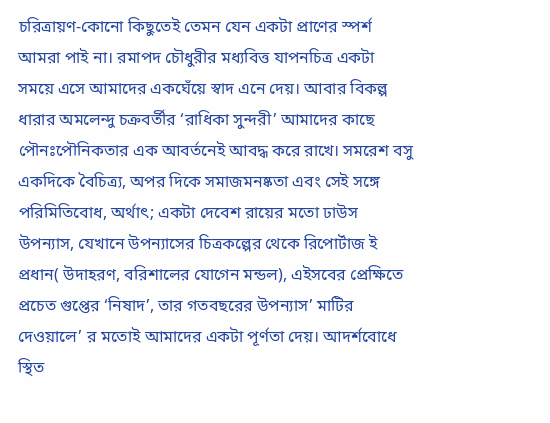চরিত্রায়ণ-কোনো কিছুতেই তেমন যেন একটা প্রাণের স্পর্শ আমরা পাই না। রমাপদ চৌধুরীর মধ্যবিত্ত যাপনচিত্র একটা সময়ে এসে আমাদের একঘেঁয়ে স্বাদ এনে দেয়। আবার বিকল্প ধারার অমলেন্দু চক্রবর্তীর ‘রাধিকা সুন্দরী’ আমাদের কাছে পৌনঃপৌনিকতার এক আবর্তনেই আবদ্ধ করে রাখে। সমরেশ বসু একদিকে বৈচিত্র্য, অপর দিকে সমাজমনষ্কতা এবং সেই সঙ্গে পরিমিতিবোধ, অর্থাৎ; একটা দেবেশ রায়ের মতো ঢাউস উপন্যাস, যেখানে উপন্যাসের চিত্রকল্পের থেকে রিপোর্টাজ ই প্রধান( উদাহরণ, বরিশালের যোগেন মন্ডল), এইসবের প্রেক্ষিতে প্রচেত গুপ্তের ‘নিষাদ’, তার গতবছরের উপন্যাস’ মাটির দেওয়ালে’ র মতোই আমাদের একটা পূর্ণতা দেয়। আদর্শবোধে স্থিত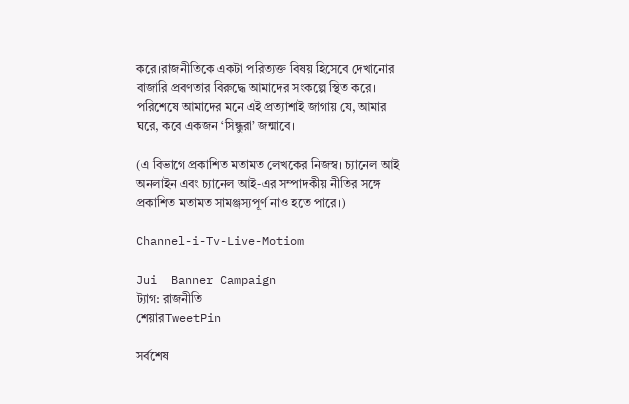করে।রাজনীতিকে একটা পরিত্যক্ত বিষয় হিসেবে দেখানোর বাজারি প্রবণতার বিরুদ্ধে আমাদের সংকল্পে স্থিত করে। পরিশেষে আমাদের মনে এই প্রত্যাশাই জাগায় যে, আমার ঘরে, কবে একজন ‘সিন্ধুরা’ জন্মাবে।

(এ বিভাগে প্রকাশিত মতামত লেখকের নিজস্ব। চ্যানেল আই অনলাইন এবং চ্যানেল আই-এর সম্পাদকীয় নীতির সঙ্গে প্রকাশিত মতামত সামঞ্জস্যপূর্ণ নাও হতে পারে।)

Channel-i-Tv-Live-Motiom

Jui  Banner Campaign
ট্যাগ: রাজনীতি
শেয়ারTweetPin

সর্বশেষ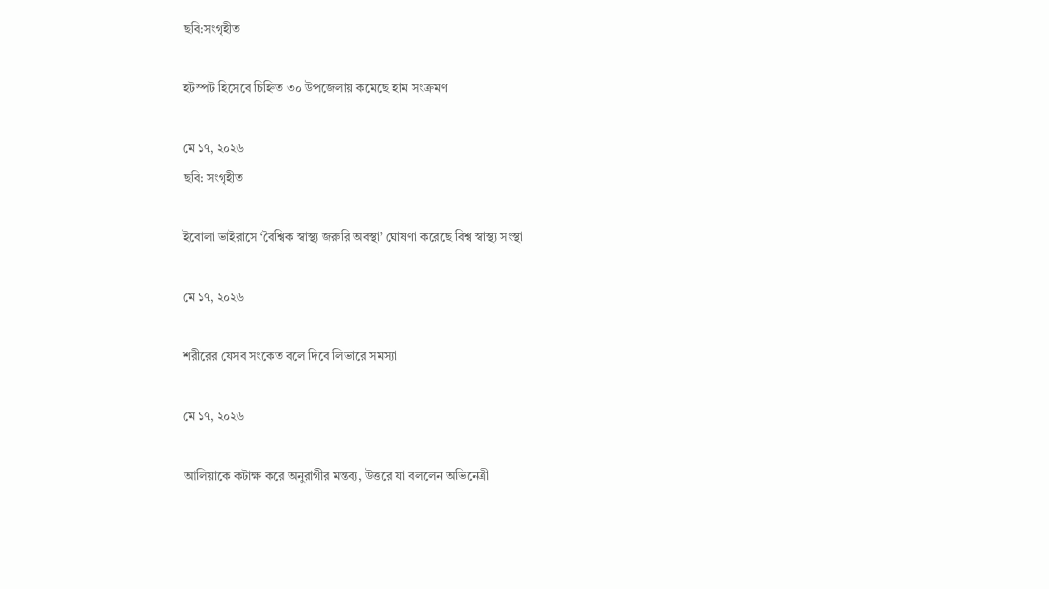ছবি:সংগৃহীত

হটস্পট হিসেবে চিহ্নিত ৩০ উপজেলায় কমেছে হাম সংক্রমণ

মে ১৭, ২০২৬
ছবি: সংগৃহীত

ইবোলা ভাইরাসে ‘বৈশ্বিক স্বাস্থ্য জরুরি অবস্থা’ ঘোষণা করেছে বিশ্ব স্বাস্থ্য সংস্থা

মে ১৭, ২০২৬

শরীরের যেসব সংকেত বলে দিবে লিভারে সমস্যা

মে ১৭, ২০২৬

আলিয়াকে কটাক্ষ করে অনুরাগীর মন্তব্য, উত্তরে যা বললেন অভিনেত্রী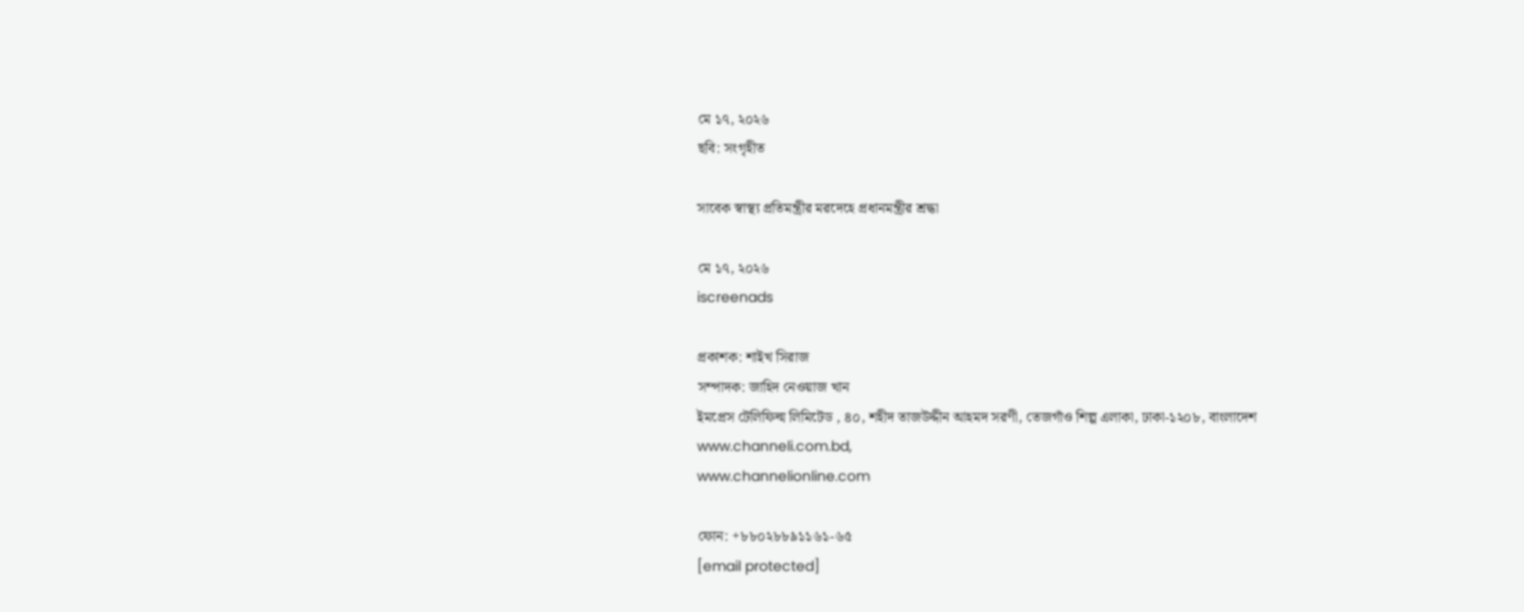মে ১৭, ২০২৬
ছবি: সংগৃহীত

সাবেক স্বাস্থ্য প্রতিমন্ত্রীর মরদেহে প্রধানমন্ত্রীর শ্রদ্ধা

মে ১৭, ২০২৬
iscreenads

প্রকাশক: শাইখ সিরাজ
সম্পাদক: জাহিদ নেওয়াজ খান
ইমপ্রেস টেলিফিল্ম লিমিটেড , ৪০, শহীদ তাজউদ্দীন আহমদ সরণী, তেজগাঁও শিল্প এলাকা, ঢাকা-১২০৮, বাংলাদেশ
www.channeli.com.bd,
www.channelionline.com

ফোন: +৮৮০২৮৮৯১১৬১-৬৫
[email protected]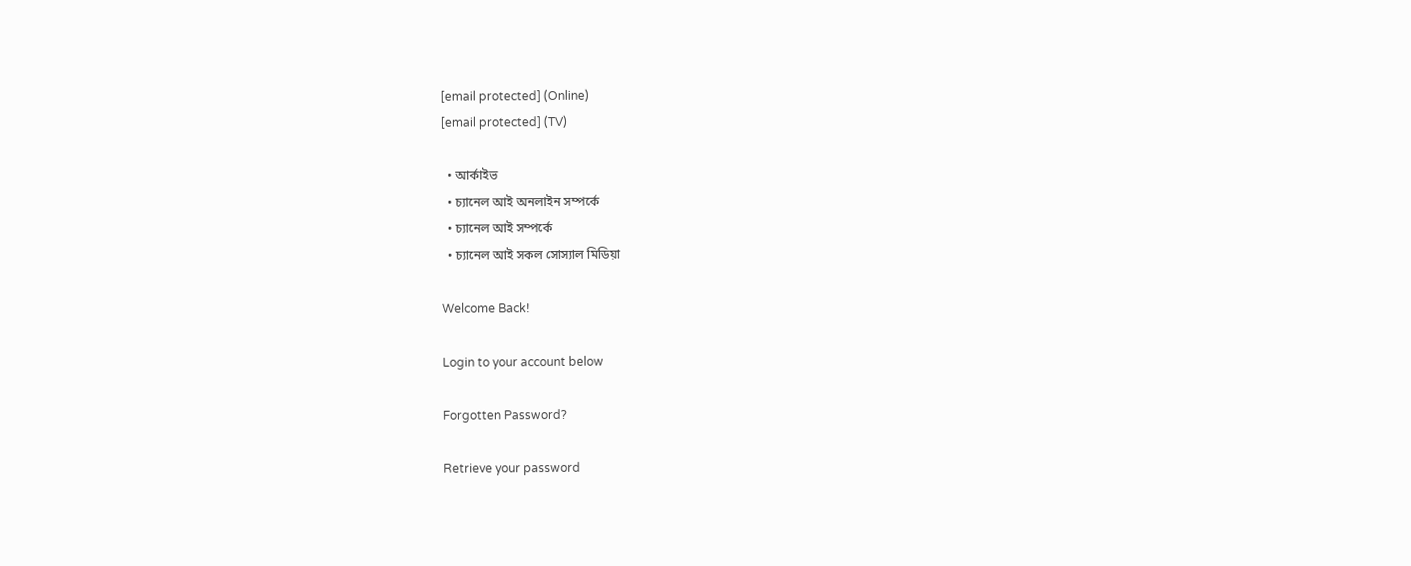[email protected] (Online)
[email protected] (TV)

  • আর্কাইভ
  • চ্যানেল আই অনলাইন সম্পর্কে
  • চ্যানেল আই সম্পর্কে
  • চ্যানেল আই সকল সোস্যাল মিডিয়া

Welcome Back!

Login to your account below

Forgotten Password?

Retrieve your password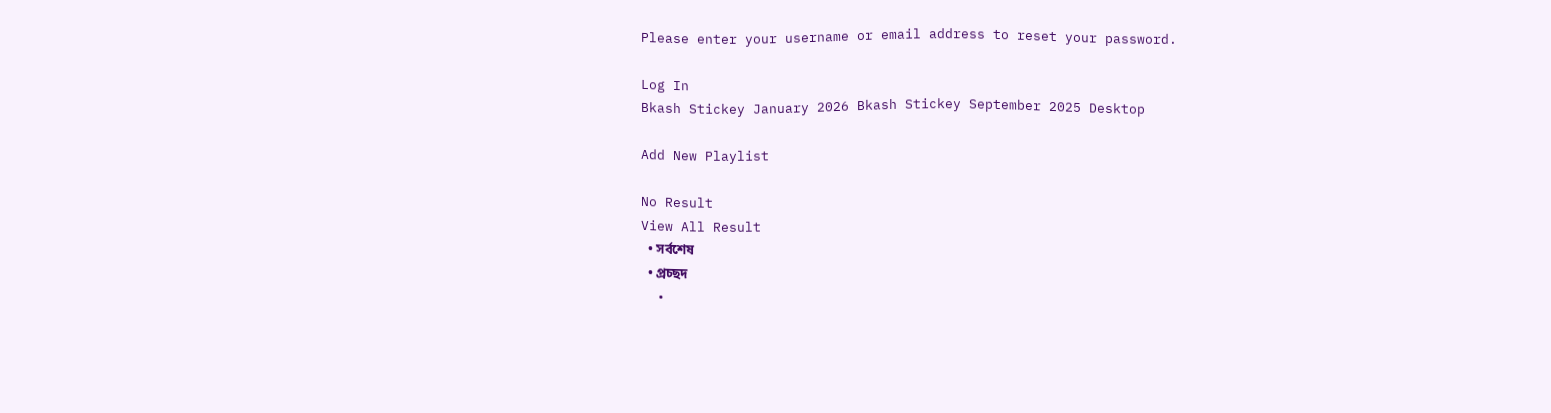Please enter your username or email address to reset your password.

Log In
Bkash Stickey January 2026 Bkash Stickey September 2025 Desktop

Add New Playlist

No Result
View All Result
  • সর্বশেষ
  • প্রচ্ছদ
  •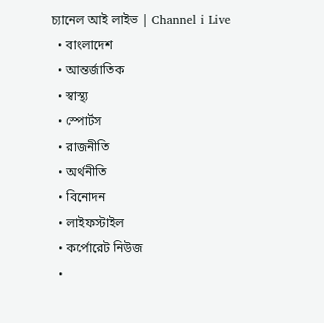চ্যানেল আই লাইভ | Channel i Live
  • বাংলাদেশ
  • আন্তর্জাতিক
  • স্বাস্থ্য
  • স্পোর্টস
  • রাজনীতি
  • অর্থনীতি
  • বিনোদন
  • লাইফস্টাইল
  • কর্পোরেট নিউজ
  •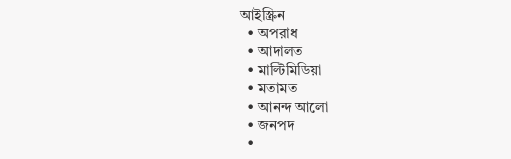আইস্ক্রিন
  • অপরাধ
  • আদালত
  • মাল্টিমিডিয়া
  • মতামত
  • আনন্দ আলো
  • জনপদ
  •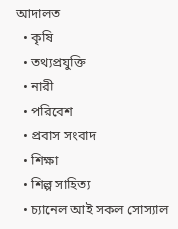আদালত
  • কৃষি
  • তথ্যপ্রযুক্তি
  • নারী
  • পরিবেশ
  • প্রবাস সংবাদ
  • শিক্ষা
  • শিল্প সাহিত্য
  • চ্যানেল আই সকল সোস্যাল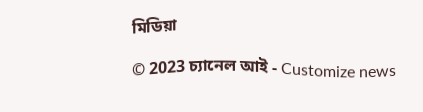মিডিয়া

© 2023 চ্যানেল আই - Customize news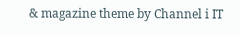& magazine theme by Channel i IT